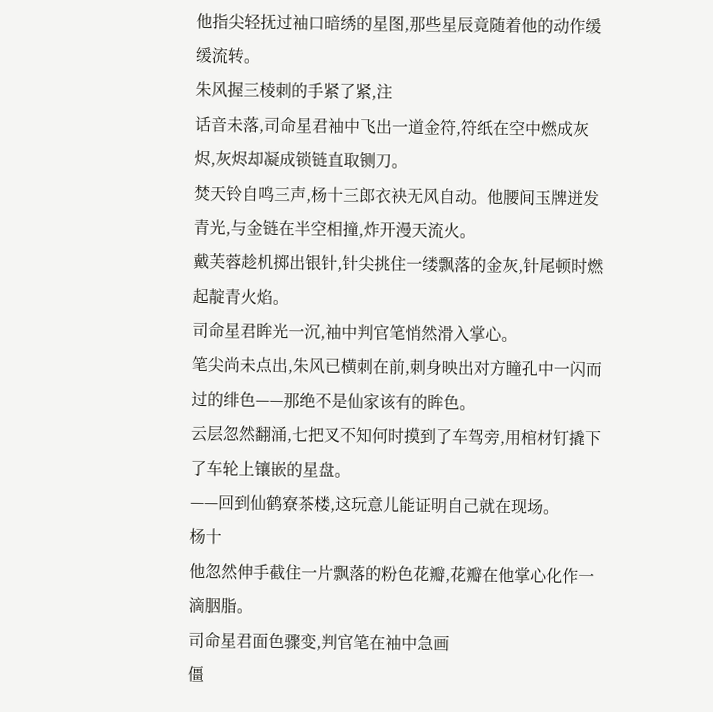他指尖轻抚过袖口暗绣的星图,那些星辰竟随着他的动作缓缓流转。
朱风握三棱刺的手紧了紧,注
话音未落,司命星君袖中飞出一道金符,符纸在空中燃成灰烬,灰烬却凝成锁链直取铡刀。
焚天铃自鸣三声,杨十三郎衣袂无风自动。他腰间玉牌迸发青光,与金链在半空相撞,炸开漫天流火。
戴芙蓉趁机掷出银针,针尖挑住一缕飘落的金灰,针尾顿时燃起靛青火焰。
司命星君眸光一沉,袖中判官笔悄然滑入掌心。
笔尖尚未点出,朱风已横刺在前,刺身映出对方瞳孔中一闪而过的绯色——那绝不是仙家该有的眸色。
云层忽然翻涌,七把叉不知何时摸到了车驾旁,用棺材钉撬下了车轮上镶嵌的星盘。
——回到仙鹤寮茶楼,这玩意儿能证明自己就在现场。
杨十
他忽然伸手截住一片飘落的粉色花瓣,花瓣在他掌心化作一滴胭脂。
司命星君面色骤变,判官笔在袖中急画
僵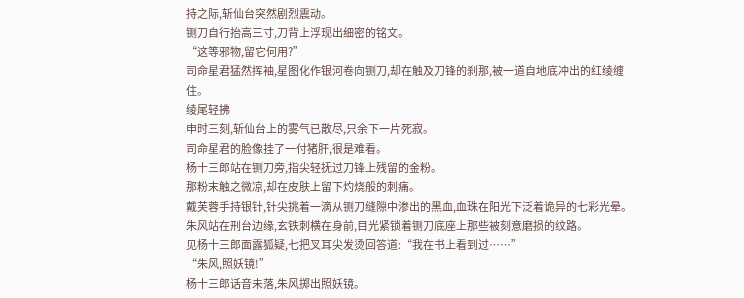持之际,斩仙台突然剧烈震动。
铡刀自行抬高三寸,刀背上浮现出细密的铭文。
“这等邪物,留它何用?”
司命星君猛然挥袖,星图化作银河卷向铡刀,却在触及刀锋的刹那,被一道自地底冲出的红绫缠住。
绫尾轻拂
申时三刻,斩仙台上的雾气已散尽,只余下一片死寂。
司命星君的脸像挂了一付猪肝,很是难看。
杨十三郎站在铡刀旁,指尖轻抚过刀锋上残留的金粉。
那粉末触之微凉,却在皮肤上留下灼烧般的刺痛。
戴芙蓉手持银针,针尖挑着一滴从铡刀缝隙中渗出的黑血,血珠在阳光下泛着诡异的七彩光晕。
朱风站在刑台边缘,玄铁刺横在身前,目光紧锁着铡刀底座上那些被刻意磨损的纹路。
见杨十三郎面露狐疑,七把叉耳尖发烫回答道:“我在书上看到过……”
“朱风,照妖镜!”
杨十三郎话音未落,朱风掷出照妖镜。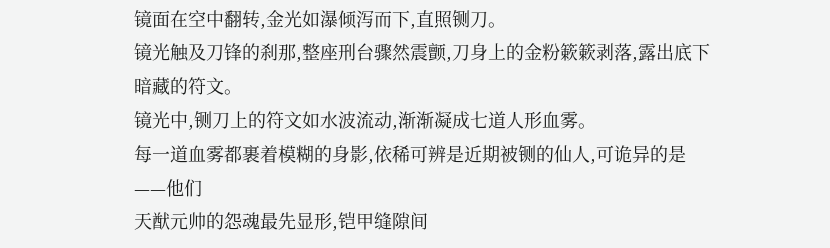镜面在空中翻转,金光如瀑倾泻而下,直照铡刀。
镜光触及刀锋的刹那,整座刑台骤然震颤,刀身上的金粉簌簌剥落,露出底下暗藏的符文。
镜光中,铡刀上的符文如水波流动,渐渐凝成七道人形血雾。
每一道血雾都裹着模糊的身影,依稀可辨是近期被铡的仙人,可诡异的是——他们
天猷元帅的怨魂最先显形,铠甲缝隙间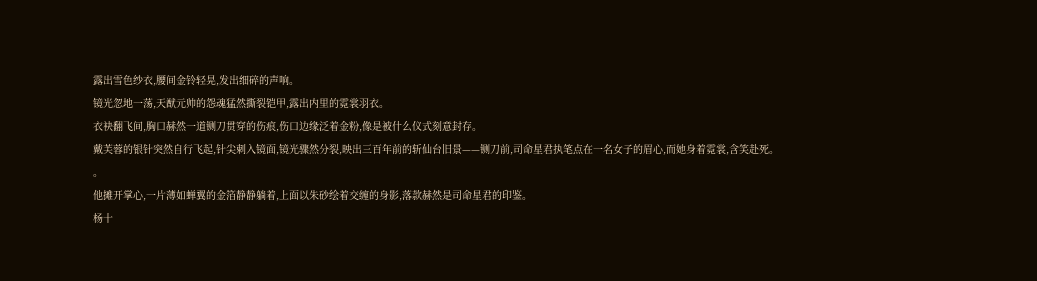露出雪色纱衣,腰间金铃轻晃,发出细碎的声响。
镜光忽地一荡,天猷元帅的怨魂猛然撕裂铠甲,露出内里的霓裳羽衣。
衣袂翻飞间,胸口赫然一道铡刀贯穿的伤痕,伤口边缘泛着金粉,像是被什么仪式刻意封存。
戴芙蓉的银针突然自行飞起,针尖刺入镜面,镜光骤然分裂,映出三百年前的斩仙台旧景——铡刀前,司命星君执笔点在一名女子的眉心,而她身着霓裳,含笑赴死。
。
他摊开掌心,一片薄如蝉翼的金箔静静躺着,上面以朱砂绘着交缠的身影,落款赫然是司命星君的印鉴。
杨十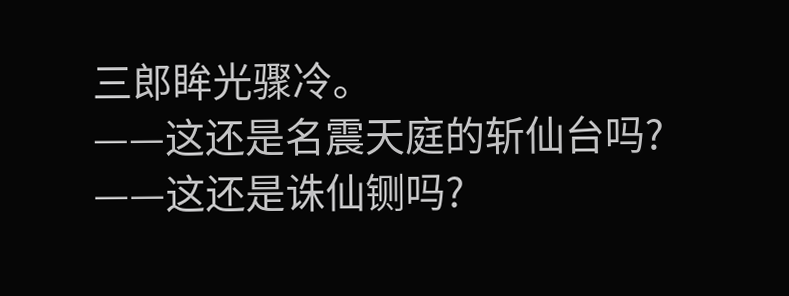三郎眸光骤冷。
——这还是名震天庭的斩仙台吗?
——这还是诛仙铡吗?